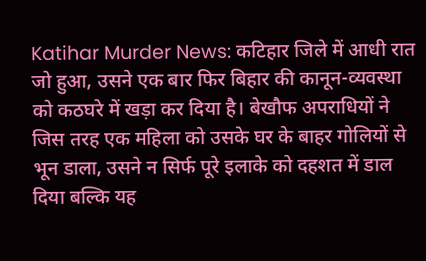Katihar Murder News: कटिहार जिले में आधी रात जो हुआ, उसने एक बार फिर बिहार की कानून-व्यवस्था को कठघरे में खड़ा कर दिया है। बेखौफ अपराधियों ने जिस तरह एक महिला को उसके घर के बाहर गोलियों से भून डाला, उसने न सिर्फ पूरे इलाके को दहशत में डाल दिया बल्कि यह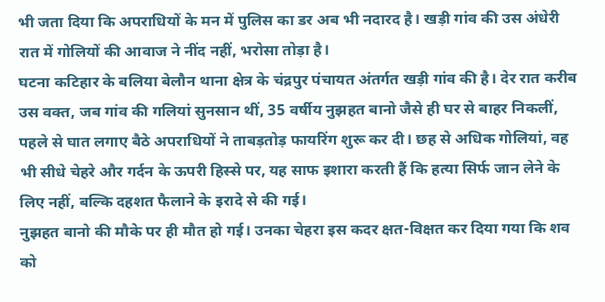भी जता दिया कि अपराधियों के मन में पुलिस का डर अब भी नदारद है। खड़ी गांव की उस अंधेरी रात में गोलियों की आवाज ने नींद नहीं, भरोसा तोड़ा है।
घटना कटिहार के बलिया बेलौन थाना क्षेत्र के चंद्रपुर पंचायत अंतर्गत खड़ी गांव की है। देर रात करीब उस वक्त, जब गांव की गलियां सुनसान थीं, 35 वर्षीय नुझहत बानो जैसे ही घर से बाहर निकलीं, पहले से घात लगाए बैठे अपराधियों ने ताबड़तोड़ फायरिंग शुरू कर दी। छह से अधिक गोलियां, वह भी सीधे चेहरे और गर्दन के ऊपरी हिस्से पर, यह साफ इशारा करती हैं कि हत्या सिर्फ जान लेने के लिए नहीं, बल्कि दहशत फैलाने के इरादे से की गई।
नुझहत बानो की मौके पर ही मौत हो गई। उनका चेहरा इस कदर क्षत-विक्षत कर दिया गया कि शव को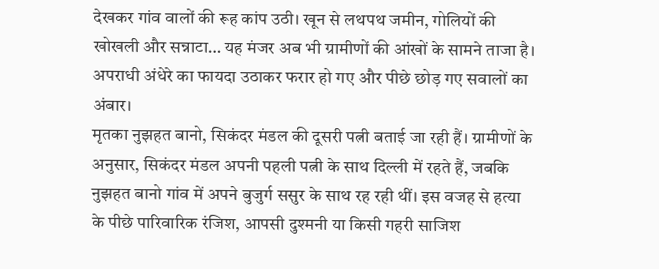देखकर गांव वालों की रूह कांप उठी। खून से लथपथ जमीन, गोलियों की खोखली और सन्नाटा… यह मंजर अब भी ग्रामीणों की आंखों के सामने ताजा है। अपराधी अंधेरे का फायदा उठाकर फरार हो गए और पीछे छोड़ गए सवालों का अंबार।
मृतका नुझहत बानो, सिकंदर मंडल की दूसरी पत्नी बताई जा रही हैं। ग्रामीणों के अनुसार, सिकंदर मंडल अपनी पहली पत्नी के साथ दिल्ली में रहते हैं, जबकि नुझहत बानो गांव में अपने बुजुर्ग ससुर के साथ रह रही थीं। इस वजह से हत्या के पीछे पारिवारिक रंजिश, आपसी दुश्मनी या किसी गहरी साजिश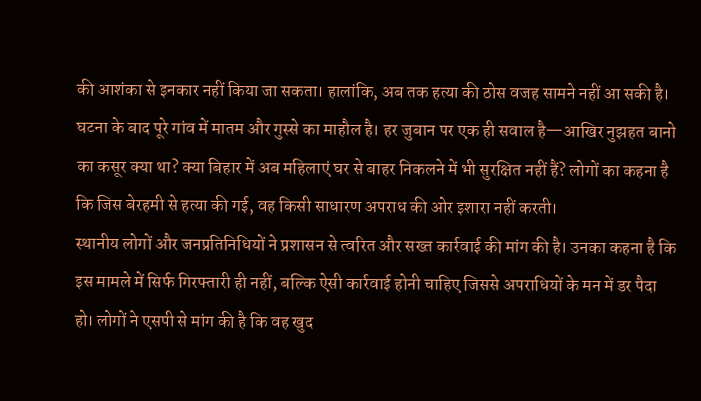की आशंका से इनकार नहीं किया जा सकता। हालांकि, अब तक हत्या की ठोस वजह सामने नहीं आ सकी है।
घटना के बाद पूरे गांव में मातम और गुस्से का माहौल है। हर जुबान पर एक ही सवाल है—आखिर नुझहत बानो का कसूर क्या था? क्या बिहार में अब महिलाएं घर से बाहर निकलने में भी सुरक्षित नहीं हैं? लोगों का कहना है कि जिस बेरहमी से हत्या की गई, वह किसी साधारण अपराध की ओर इशारा नहीं करती।
स्थानीय लोगों और जनप्रतिनिधियों ने प्रशासन से त्वरित और सख्त कार्रवाई की मांग की है। उनका कहना है कि इस मामले में सिर्फ गिरफ्तारी ही नहीं, बल्कि ऐसी कार्रवाई होनी चाहिए जिससे अपराधियों के मन में डर पैदा हो। लोगों ने एसपी से मांग की है कि वह खुद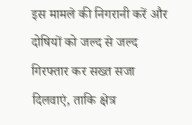इस मामले की निगरानी करें और दोषियों को जल्द से जल्द गिरफ्तार कर सख्त सजा दिलवाएं, ताकि क्षेत्र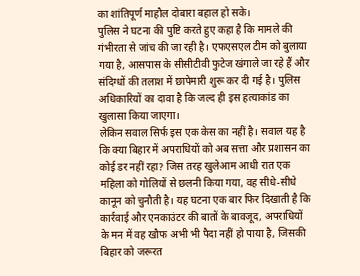का शांतिपूर्ण माहौल दोबारा बहाल हो सके।
पुलिस ने घटना की पुष्टि करते हुए कहा है कि मामले की गंभीरता से जांच की जा रही है। एफएसएल टीम को बुलाया गया है, आसपास के सीसीटीवी फुटेज खंगाले जा रहे हैं और संदिग्धों की तलाश में छापेमारी शुरू कर दी गई है। पुलिस अधिकारियों का दावा है कि जल्द ही इस हत्याकांड का खुलासा किया जाएगा।
लेकिन सवाल सिर्फ इस एक केस का नहीं है। सवाल यह है कि क्या बिहार में अपराधियों को अब सत्ता और प्रशासन का कोई डर नहीं रहा? जिस तरह खुलेआम आधी रात एक महिला को गोलियों से छलनी किया गया, वह सीधे-सीधे कानून को चुनौती है। यह घटना एक बार फिर दिखाती है कि कार्रवाई और एनकाउंटर की बातों के बावजूद, अपराधियों के मन में वह खौफ अभी भी पैदा नहीं हो पाया है, जिसकी बिहार को जरूरत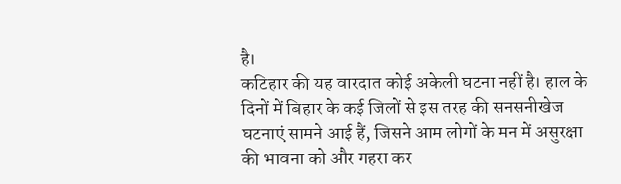है।
कटिहार की यह वारदात कोई अकेली घटना नहीं है। हाल के दिनों में बिहार के कई जिलों से इस तरह की सनसनीखेज घटनाएं सामने आई हैं, जिसने आम लोगों के मन में असुरक्षा की भावना को और गहरा कर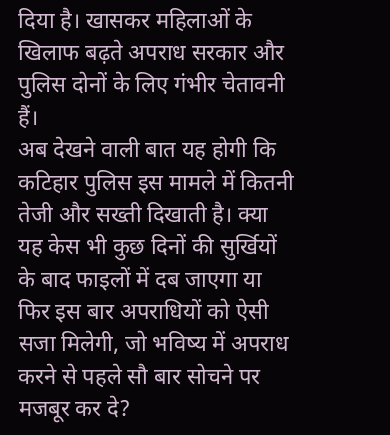दिया है। खासकर महिलाओं के खिलाफ बढ़ते अपराध सरकार और पुलिस दोनों के लिए गंभीर चेतावनी हैं।
अब देखने वाली बात यह होगी कि कटिहार पुलिस इस मामले में कितनी तेजी और सख्ती दिखाती है। क्या यह केस भी कुछ दिनों की सुर्खियों के बाद फाइलों में दब जाएगा या फिर इस बार अपराधियों को ऐसी सजा मिलेगी, जो भविष्य में अपराध करने से पहले सौ बार सोचने पर मजबूर कर दे?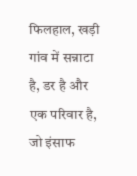फिलहाल, खड़ी गांव में सन्नाटा है, डर है और एक परिवार है, जो इंसाफ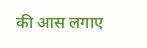की आस लगाए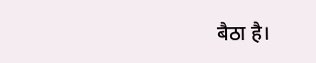बैठा है।